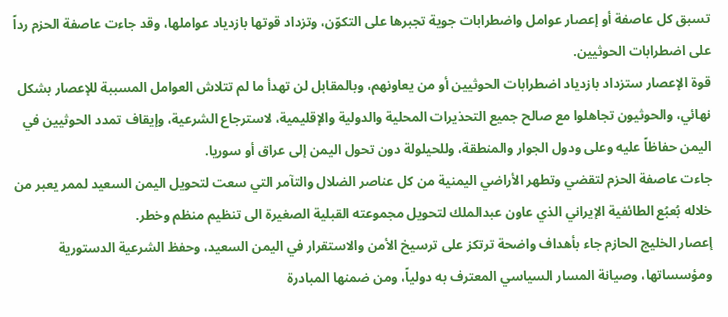تسبق كل عاصفة أو إعصار عوامل واضطرابات جوية تجبرها على التكوّن، وتزداد قوتها بازدياد عواملها، وقد جاءت عاصفة الحزم رداً على اضطرابات الحوثيين.
قوة الإعصار ستزداد بازدياد اضطرابات الحوثيين أو من يعاونهم، وبالمقابل لن تهدأ ما لم تتلاش العوامل المسببة للإعصار بشكل نهائي، والحوثيون تجاهلوا مع صالح جميع التحذيرات المحلية والدولية والإقليمية، لاسترجاع الشرعية، وإيقاف تمدد الحوثيين في اليمن حفاظاً عليه وعلى ودول الجوار والمنطقة، وللحيلولة دون تحول اليمن إلى عراق أو سوريا.
جاءت عاصفة الحزم لتقضي وتطهر الأراضي اليمنية من كل عناصر الضلال والتآمر التي سعت لتحويل اليمن السعيد لممر يعبر من خلاله بُعبُع الطائفية الإيراني الذي عاون عبدالملك لتحويل مجموعته القبلية الصغيرة الى تنظيم منظم وخطر.
إعصار الخليج الحازم جاء بأهداف واضحة ترتكز على ترسيخ الأمن والاستقرار في اليمن السعيد، وحفظ الشرعية الدستورية ومؤسساتها، وصيانة المسار السياسي المعترف به دولياً، ومن ضمنها المبادرة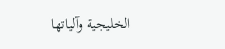الخليجية وآلياتها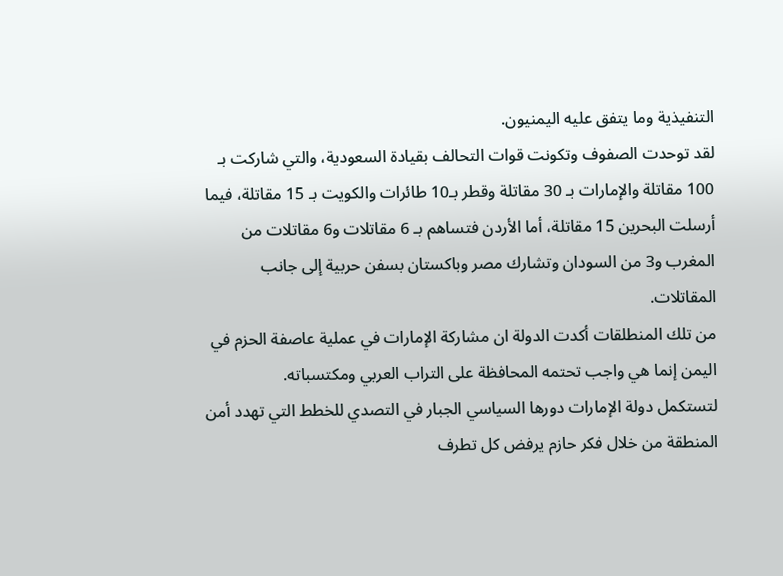التنفيذية وما يتفق عليه اليمنيون.
لقد توحدت الصفوف وتكونت قوات التحالف بقيادة السعودية، والتي شاركت بـ 100 مقاتلة والإمارات بـ 30 مقاتلة وقطر بـ10 طائرات والكويت بـ 15 مقاتلة، فيما أرسلت البحرين 15 مقاتلة، أما الأردن فتساهم بـ 6 مقاتلات و6 مقاتلات من المغرب و3 من السودان وتشارك مصر وباكستان بسفن حربية إلى جانب المقاتلات.
من تلك المنطلقات أكدت الدولة ان مشاركة الإمارات في عملية عاصفة الحزم في اليمن إنما هي واجب تحتمه المحافظة على التراب العربي ومكتسباته.
لتستكمل دولة الإمارات دورها السياسي الجبار في التصدي للخطط التي تهدد أمن المنطقة من خلال فكر حازم يرفض كل تطرف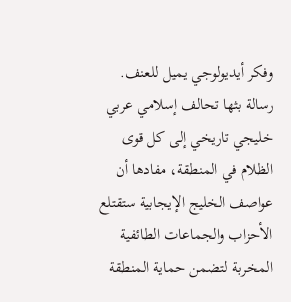وفكر أيديولوجي يميل للعنف.
رسالة بثها تحالف إسلامي عربي خليجي تاريخي إلى كل قوى الظلام في المنطقة، مفادها أن عواصف الخليج الإيجابية ستقتلع الأحزاب والجماعات الطائفية المخربة لتضمن حماية المنطقة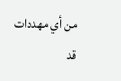من أي مهددات قد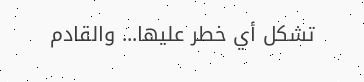تشكل أي خطر عليها... والقادم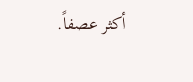أكثر عصفاً.